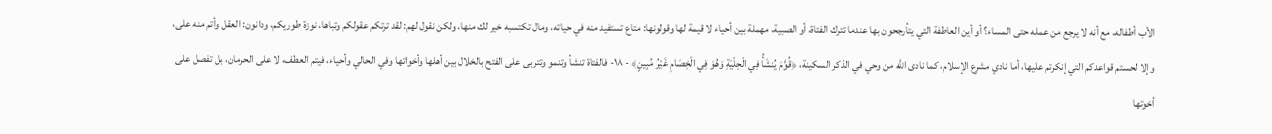الأب أطفاله، مع أنه لا يرجع من عمله حتى المساء؟ أو أين العاطفة التي يتأرجحون بها عندما تترك الفتاة، أو الصبية، مهملة بين أحياء لا قيمة لها وقولونها: متاع تستفيد منه في حياته، ومال تكتسبه خير لك منها، ولكن نقول لهم: لقد ترتكم عقولكم وتباها، نوزة طوريكم، ودانون: العقل وأتم منه على، وإلا لحستم قواعدكم التي إنكرتم عليها، أما نادي مشرع الإسلام، كما نادى الله من وحي في الذكر السكينة، ﴿قُوَّمَ يُنشَأُ فِي الْحِلْيَةِ وَهُوَ فِي الْخِصَامِ غَيْرُ مُبِينٍ﴾ - ١٨- فالفتاة تنشأ وتنمو وتتربى على الفتح بالخلال بين أهلها وأخواتها وفي الحالي وأحياء، فيتم العطف، لا على الحرمان، بل تفصل على أخوتها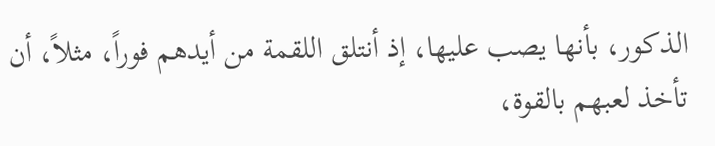الذكور، بأنها يصب عليها، إذ أنتلق اللقمة من أيدهم فوراً، مثلاً، أن تأخذ لعبهم بالقوة،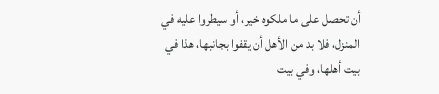أن تحصل على ما ملكوه خير، أو سيطروا عليه في المنزل، فلا بد من الأهل أن يقفوا بجانبها، هذا في بيت أهلها، وفي بيت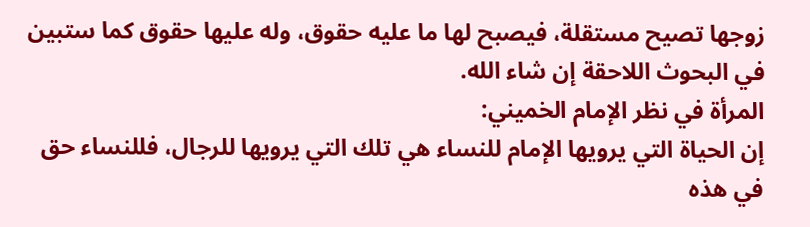زوجها تصيح مستقلة، فيصبح لها ما عليه حقوق، وله عليها حقوق كما ستبين في البحوث اللاحقة إن شاء الله.
المرأة في نظر الإمام الخميني:
إن الحياة التي يرويها الإمام للنساء هي تلك التي يرويها للرجال، فللنساء حق في هذه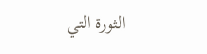الثورة التي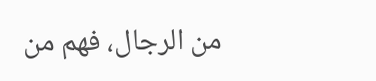من الرجال، فهم من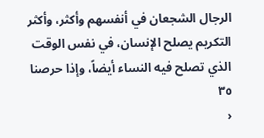الرجال الشجعان في أنفسهم وأكثر، وأكثر التكريم يصلح الإنسان، في نفس الوقت الذي تصلح فيه النساء أيضاً، وإذا حرصنا
٣٥
‹